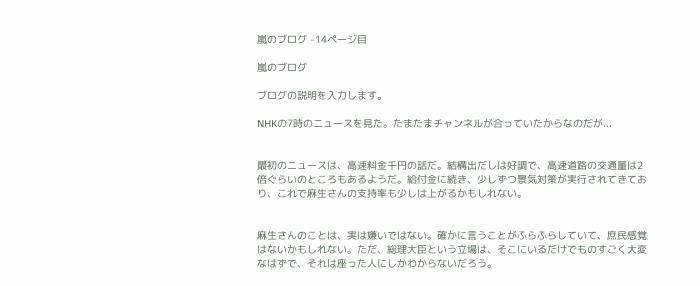嵐のブログ -14ページ目

嵐のブログ

ブログの説明を入力します。

NHKの7時のニュースを見た。たまたまチャンネルが合っていたからなのだが...


最初のニュースは、高速料金千円の話だ。結構出だしは好調で、高速道路の交通量は2倍ぐらいのところもあるようだ。給付金に続き、少しずつ景気対策が実行されてきており、これで麻生さんの支持率も少しは上がるかもしれない。


麻生さんのことは、実は嫌いではない。確かに言うことがふらふらしていて、庶民感覚はないかもしれない。ただ、総理大臣という立場は、そこにいるだけでものすごく大変なはずで、それは座った人にしかわからないだろう。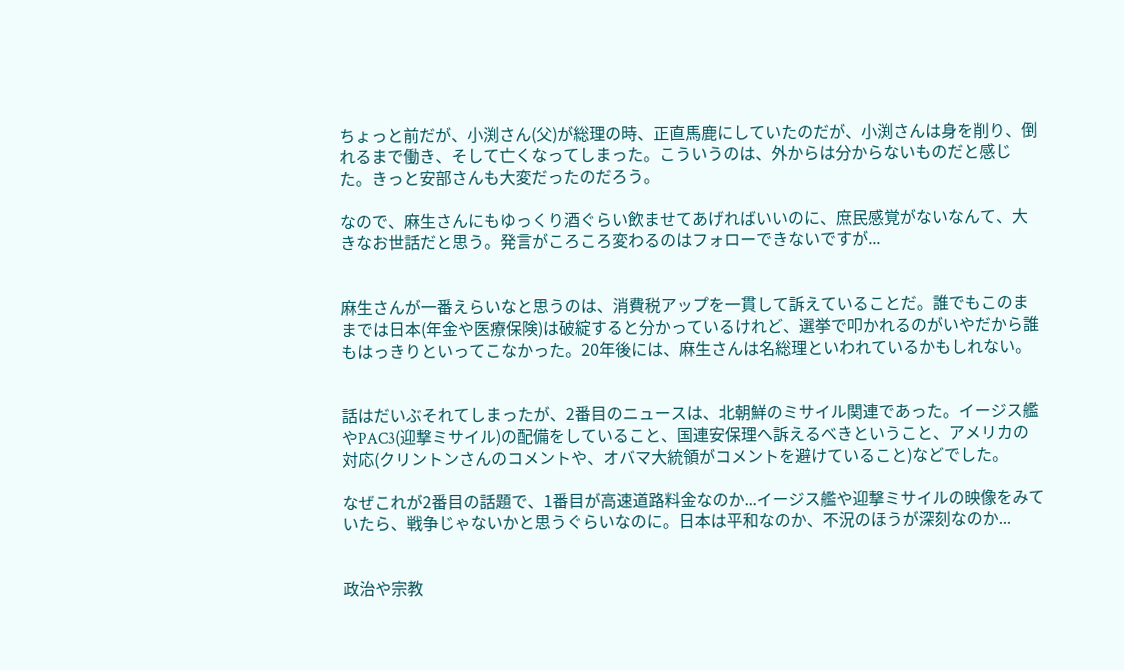ちょっと前だが、小渕さん(父)が総理の時、正直馬鹿にしていたのだが、小渕さんは身を削り、倒れるまで働き、そして亡くなってしまった。こういうのは、外からは分からないものだと感じた。きっと安部さんも大変だったのだろう。

なので、麻生さんにもゆっくり酒ぐらい飲ませてあげればいいのに、庶民感覚がないなんて、大きなお世話だと思う。発言がころころ変わるのはフォローできないですが...


麻生さんが一番えらいなと思うのは、消費税アップを一貫して訴えていることだ。誰でもこのままでは日本(年金や医療保険)は破綻すると分かっているけれど、選挙で叩かれるのがいやだから誰もはっきりといってこなかった。20年後には、麻生さんは名総理といわれているかもしれない。


話はだいぶそれてしまったが、2番目のニュースは、北朝鮮のミサイル関連であった。イージス艦やPAC3(迎撃ミサイル)の配備をしていること、国連安保理へ訴えるべきということ、アメリカの対応(クリントンさんのコメントや、オバマ大統領がコメントを避けていること)などでした。

なぜこれが2番目の話題で、1番目が高速道路料金なのか...イージス艦や迎撃ミサイルの映像をみていたら、戦争じゃないかと思うぐらいなのに。日本は平和なのか、不況のほうが深刻なのか...


政治や宗教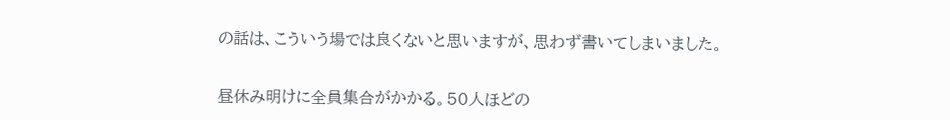の話は、こういう場では良くないと思いますが、思わず書いてしまいました。


昼休み明けに全員集合がかかる。50人ほどの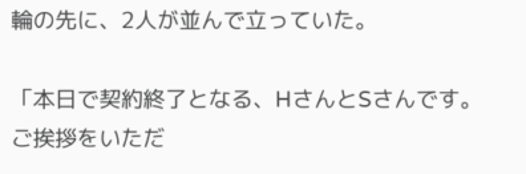輪の先に、2人が並んで立っていた。

「本日で契約終了となる、HさんとSさんです。ご挨拶をいただ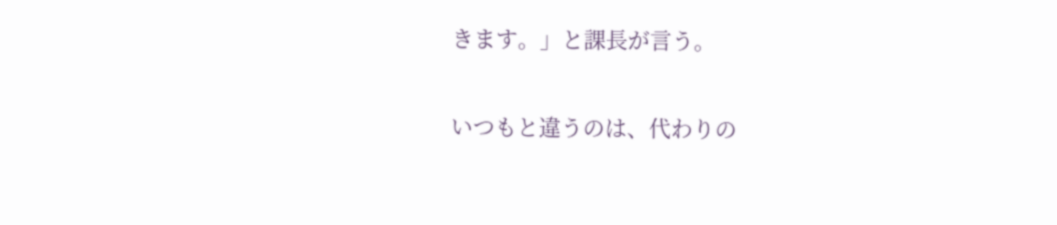きます。」と課長が言う。

いつもと違うのは、代わりの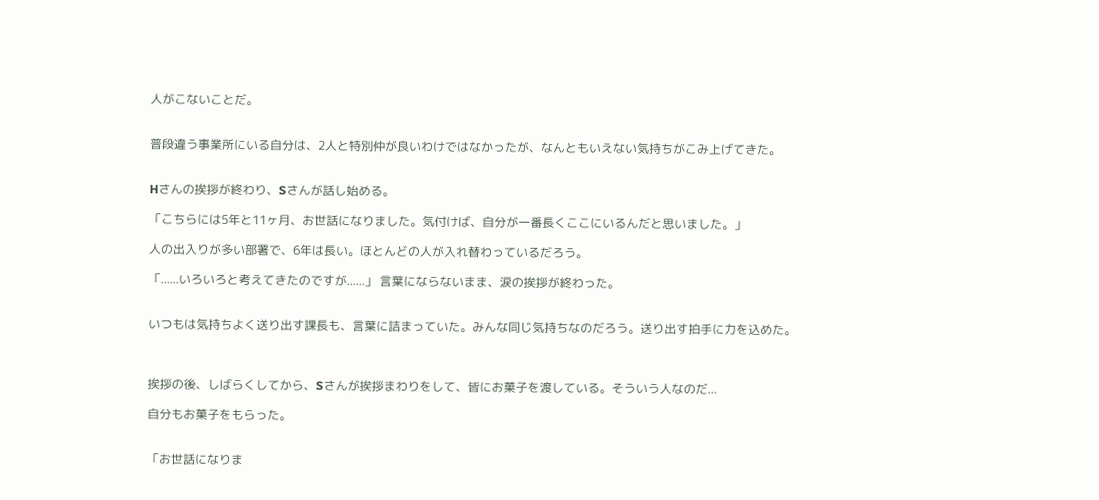人がこないことだ。


普段違う事業所にいる自分は、2人と特別仲が良いわけではなかったが、なんともいえない気持ちがこみ上げてきた。


Hさんの挨拶が終わり、Sさんが話し始める。

「こちらには5年と11ヶ月、お世話になりました。気付けば、自分が一番長くここにいるんだと思いました。」

人の出入りが多い部署で、6年は長い。ほとんどの人が入れ替わっているだろう。

「......いろいろと考えてきたのですが......」 言葉にならないまま、涙の挨拶が終わった。


いつもは気持ちよく送り出す課長も、言葉に詰まっていた。みんな同じ気持ちなのだろう。送り出す拍手に力を込めた。



挨拶の後、しばらくしてから、Sさんが挨拶まわりをして、皆にお菓子を渡している。そういう人なのだ...

自分もお菓子をもらった。


「お世話になりま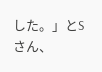した。」とSさん、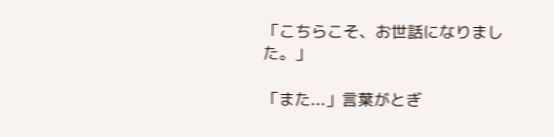「こちらこそ、お世話になりました。」

「また...」言葉がとぎ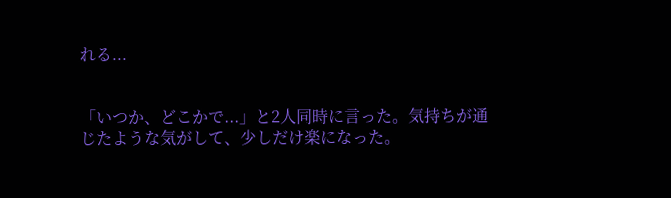れる...


「いつか、どこかで...」と2人同時に言った。気持ちが通じたような気がして、少しだけ楽になった。